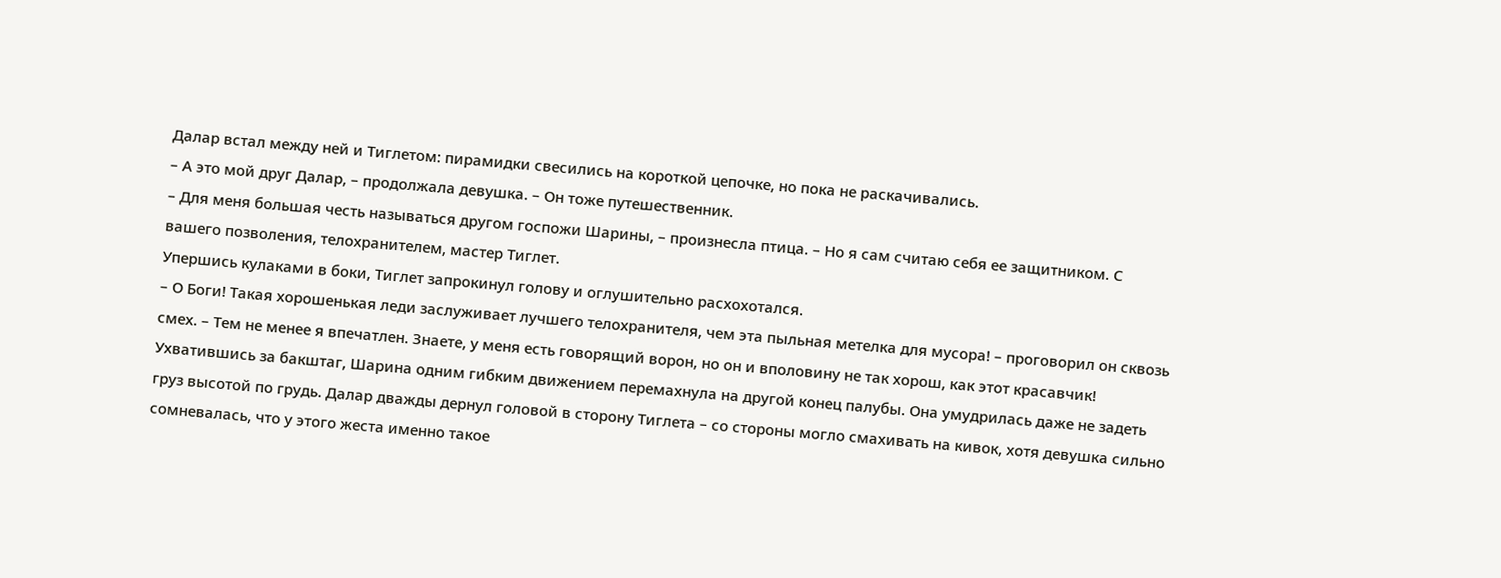Далар встал между ней и Тиглетом: пирамидки свесились на короткой цепочке, но пока не раскачивались.
– А это мой друг Далар, – продолжала девушка. – Он тоже путешественник.
– Для меня большая честь называться другом госпожи Шарины, – произнесла птица. – Но я сам считаю себя ее защитником. С вашего позволения, телохранителем, мастер Тиглет.
Упершись кулаками в боки, Тиглет запрокинул голову и оглушительно расхохотался.
– О Боги! Такая хорошенькая леди заслуживает лучшего телохранителя, чем эта пыльная метелка для мусора! – проговорил он сквозь смех. – Тем не менее я впечатлен. Знаете, у меня есть говорящий ворон, но он и вполовину не так хорош, как этот красавчик!
Ухватившись за бакштаг, Шарина одним гибким движением перемахнула на другой конец палубы. Она умудрилась даже не задеть груз высотой по грудь. Далар дважды дернул головой в сторону Тиглета – со стороны могло смахивать на кивок, хотя девушка сильно сомневалась, что у этого жеста именно такое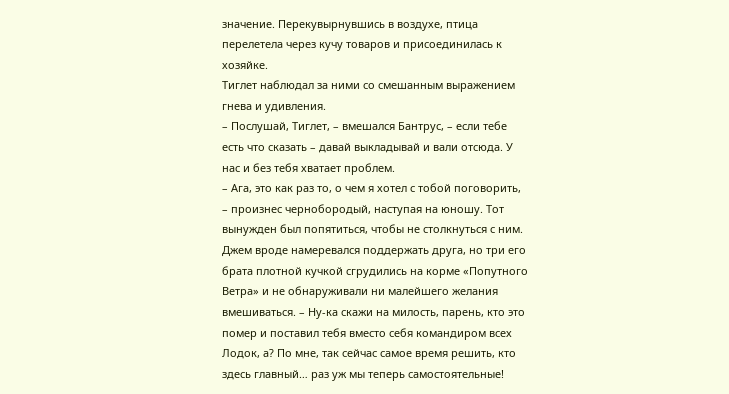значение. Перекувырнувшись в воздухе, птица перелетела через кучу товаров и присоединилась к хозяйке.
Тиглет наблюдал за ними со смешанным выражением гнева и удивления.
– Послушай, Тиглет, – вмешался Бантрус, – если тебе есть что сказать – давай выкладывай и вали отсюда. У нас и без тебя хватает проблем.
– Ага, это как раз то, о чем я хотел с тобой поговорить, – произнес чернобородый, наступая на юношу. Тот вынужден был попятиться, чтобы не столкнуться с ним. Джем вроде намеревался поддержать друга, но три его брата плотной кучкой сгрудились на корме «Попутного Ветра» и не обнаруживали ни малейшего желания вмешиваться. – Ну-ка скажи на милость, парень, кто это помер и поставил тебя вместо себя командиром всех Лодок, а? По мне, так сейчас самое время решить, кто здесь главный… раз уж мы теперь самостоятельные!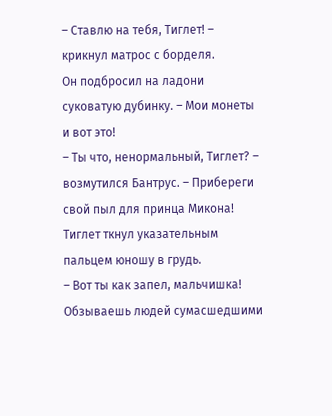– Ставлю на тебя, Тиглет! – крикнул матрос с борделя.
Он подбросил на ладони суковатую дубинку. – Мои монеты и вот это!
– Ты что, ненормальный, Тиглет? – возмутился Бантрус. – Прибереги свой пыл для принца Микона!
Тиглет ткнул указательным пальцем юношу в грудь.
– Вот ты как запел, мальчишка! Обзываешь людей сумасшедшими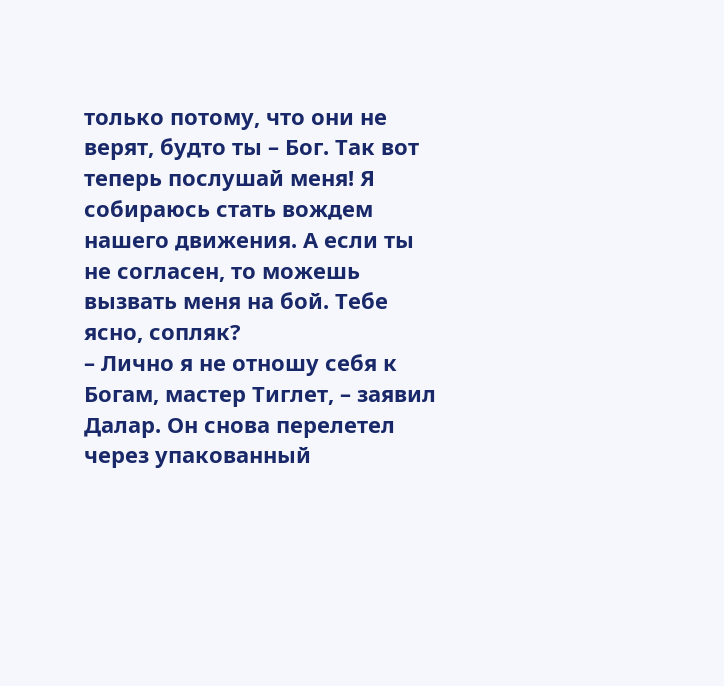только потому, что они не верят, будто ты – Бог. Так вот теперь послушай меня! Я собираюсь стать вождем нашего движения. А если ты не согласен, то можешь вызвать меня на бой. Тебе ясно, сопляк?
– Лично я не отношу себя к Богам, мастер Тиглет, – заявил Далар. Он снова перелетел через упакованный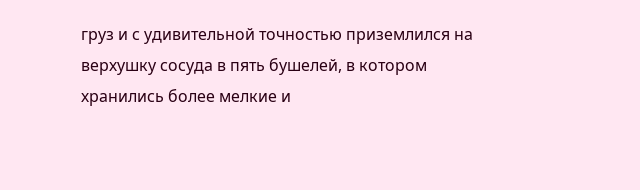груз и с удивительной точностью приземлился на верхушку сосуда в пять бушелей, в котором хранились более мелкие и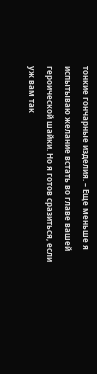тонкие гончарные изделия. – Еще меньше я испытываю желание встать во главе вашей героической шайки. Но я готов сразиться, если уж вам так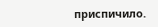приспичило.